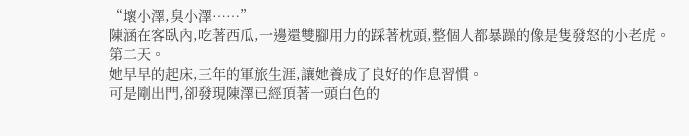“壞小澤,臭小澤……”
陳涵在客臥內,吃著西瓜,一邊還雙腳用力的踩著枕頭,整個人都暴躁的像是隻發怒的小老虎。
第二天。
她早早的起床,三年的軍旅生涯,讓她養成了良好的作息習慣。
可是剛出門,卻發現陳澤已經頂著一頭白色的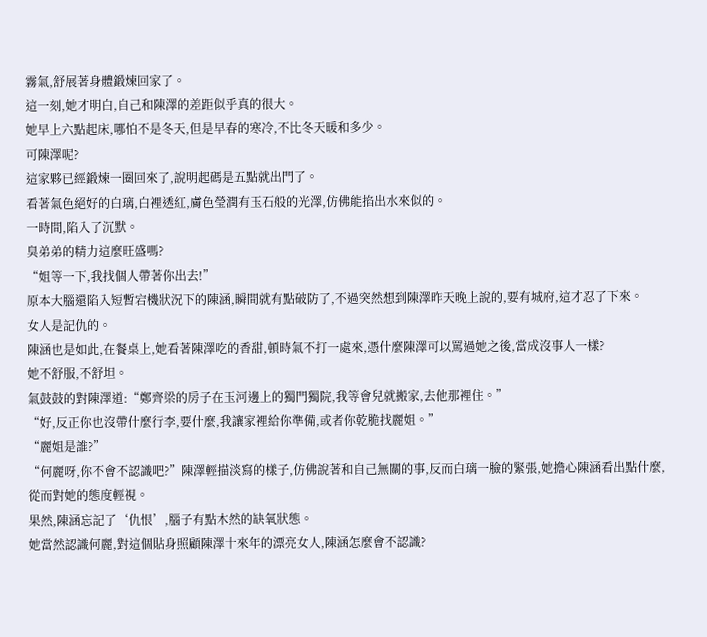霧氣,舒展著身體鍛煉回家了。
這一刻,她才明白,自己和陳澤的差距似乎真的很大。
她早上六點起床,哪怕不是冬天,但是早春的寒冷,不比冬天暖和多少。
可陳澤呢?
這家夥已經鍛煉一圈回來了,說明起碼是五點就出門了。
看著氣色絕好的白璃,白裡透紅,膚色瑩潤有玉石般的光澤,仿佛能掐出水來似的。
一時間,陷入了沉默。
臭弟弟的精力這麼旺盛嗎?
“姐等一下,我找個人帶著你出去!”
原本大腦還陷入短暫宕機狀況下的陳涵,瞬間就有點破防了,不過突然想到陳澤昨天晚上說的,要有城府,這才忍了下來。
女人是記仇的。
陳涵也是如此,在餐桌上,她看著陳澤吃的香甜,頓時氣不打一處來,憑什麼陳澤可以罵過她之後,當成沒事人一樣?
她不舒服,不舒坦。
氣鼓鼓的對陳澤道:“鄭齊梁的房子在玉河邊上的獨門獨院,我等會兒就搬家,去他那裡住。”
“好,反正你也沒帶什麼行李,要什麼,我讓家裡給你準備,或者你乾脆找麗姐。”
“麗姐是誰?”
“何麗呀,你不會不認識吧?”陳澤輕描淡寫的樣子,仿佛說著和自己無關的事,反而白璃一臉的緊張,她擔心陳涵看出點什麼,從而對她的態度輕視。
果然,陳涵忘記了‘仇恨’,腦子有點木然的缺氧狀態。
她當然認識何麗,對這個貼身照顧陳澤十來年的漂亮女人,陳涵怎麼會不認識?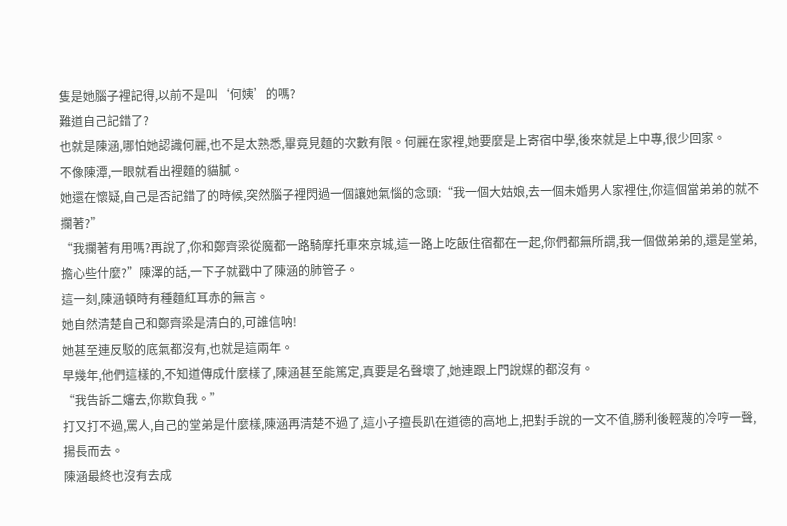隻是她腦子裡記得,以前不是叫‘何姨’的嗎?
難道自己記錯了?
也就是陳涵,哪怕她認識何麗,也不是太熟悉,畢竟見麵的次數有限。何麗在家裡,她要麼是上寄宿中學,後來就是上中專,很少回家。
不像陳潭,一眼就看出裡麵的貓膩。
她還在懷疑,自己是否記錯了的時候,突然腦子裡閃過一個讓她氣惱的念頭:“我一個大姑娘,去一個未婚男人家裡住,你這個當弟弟的就不攔著?”
“我攔著有用嗎?再說了,你和鄭齊梁從魔都一路騎摩托車來京城,這一路上吃飯住宿都在一起,你們都無所謂,我一個做弟弟的,還是堂弟,擔心些什麼?”陳澤的話,一下子就戳中了陳涵的肺管子。
這一刻,陳涵頓時有種麵紅耳赤的無言。
她自然清楚自己和鄭齊梁是清白的,可誰信呐!
她甚至連反駁的底氣都沒有,也就是這兩年。
早幾年,他們這樣的,不知道傳成什麼樣了,陳涵甚至能篤定,真要是名聲壞了,她連跟上門說媒的都沒有。
“我告訴二嬸去,你欺負我。”
打又打不過,罵人,自己的堂弟是什麼樣,陳涵再清楚不過了,這小子擅長趴在道德的高地上,把對手說的一文不值,勝利後輕蔑的冷哼一聲,揚長而去。
陳涵最終也沒有去成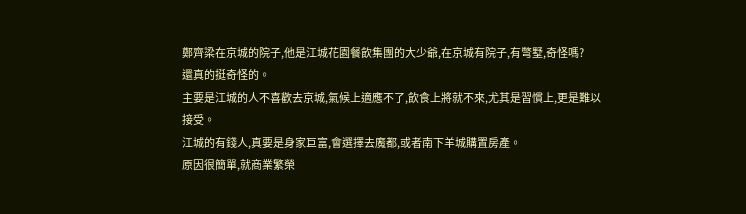鄭齊梁在京城的院子,他是江城花園餐飲集團的大少爺,在京城有院子,有彆墅,奇怪嗎?
還真的挺奇怪的。
主要是江城的人不喜歡去京城,氣候上適應不了,飲食上將就不來,尤其是習慣上,更是難以接受。
江城的有錢人,真要是身家巨富,會選擇去魔都,或者南下羊城購置房產。
原因很簡單,就商業繁榮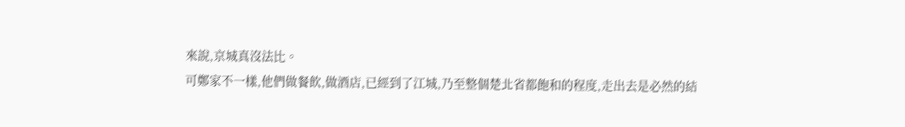來說,京城真沒法比。
可鄭家不一樣,他們做餐飲,做酒店,已經到了江城,乃至整個楚北省都飽和的程度,走出去是必然的結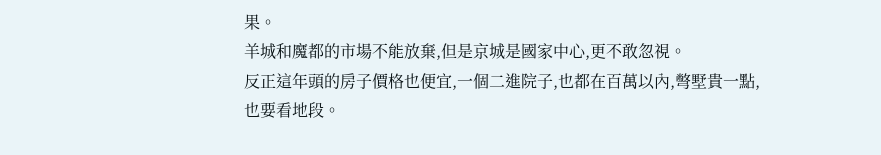果。
羊城和魔都的市場不能放棄,但是京城是國家中心,更不敢忽視。
反正這年頭的房子價格也便宜,一個二進院子,也都在百萬以內,彆墅貴一點,也要看地段。